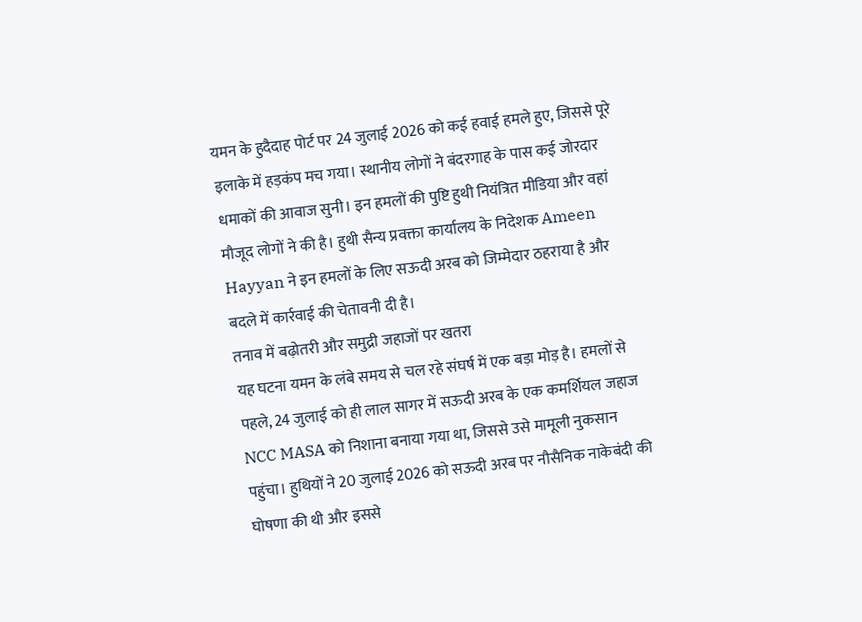यमन के हुदैदाह पोर्ट पर 24 जुलाई 2026 को कई हवाई हमले हुए, जिससे पूरे इलाके में हड़कंप मच गया। स्थानीय लोगों ने बंदरगाह के पास कई जोरदार धमाकों की आवाज सुनी। इन हमलों की पुष्टि हुथी नियंत्रित मीडिया और वहां मौजूद लोगों ने की है। हुथी सैन्य प्रवक्ता कार्यालय के निदेशक Ameen Hayyan ने इन हमलों के लिए सऊदी अरब को जिम्मेदार ठहराया है और बदले में कार्रवाई की चेतावनी दी है।
तनाव में बढ़ोतरी और समुद्री जहाजों पर खतरा
यह घटना यमन के लंबे समय से चल रहे संघर्ष में एक बड़ा मोड़ है। हमलों से पहले, 24 जुलाई को ही लाल सागर में सऊदी अरब के एक कमर्शियल जहाज NCC MASA को निशाना बनाया गया था, जिससे उसे मामूली नुकसान पहुंचा। हुथियों ने 20 जुलाई 2026 को सऊदी अरब पर नौसैनिक नाकेबंदी की घोषणा की थी और इससे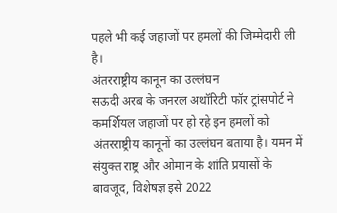पहले भी कई जहाजों पर हमलों की जिम्मेदारी ली है।
अंतरराष्ट्रीय कानून का उल्लंघन
सऊदी अरब के जनरल अथॉरिटी फॉर ट्रांसपोर्ट ने कमर्शियल जहाजों पर हो रहे इन हमलों को अंतरराष्ट्रीय कानूनों का उल्लंघन बताया है। यमन में संयुक्त राष्ट्र और ओमान के शांति प्रयासों के बावजूद, विशेषज्ञ इसे 2022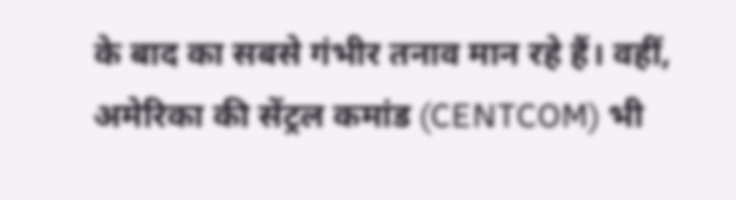के बाद का सबसे गंभीर तनाव मान रहे हैं। वहीं, अमेरिका की सेंट्रल कमांड (CENTCOM) भी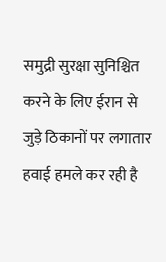समुद्री सुरक्षा सुनिश्चित करने के लिए ईरान से जुड़े ठिकानों पर लगातार हवाई हमले कर रही है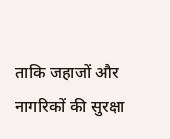ताकि जहाजों और नागरिकों की सुरक्षा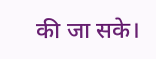की जा सके।